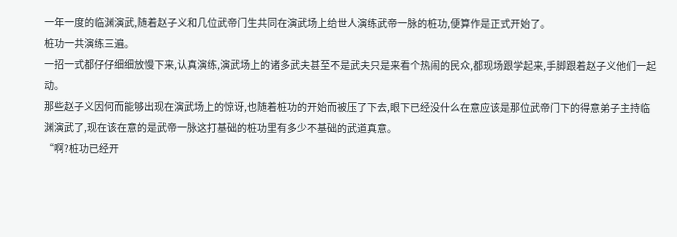一年一度的临渊演武,随着赵子义和几位武帝门生共同在演武场上给世人演练武帝一脉的桩功,便算作是正式开始了。
桩功一共演练三遍。
一招一式都仔仔细细放慢下来,认真演练,演武场上的诸多武夫甚至不是武夫只是来看个热闹的民众,都现场跟学起来,手脚跟着赵子义他们一起动。
那些赵子义因何而能够出现在演武场上的惊讶,也随着桩功的开始而被压了下去,眼下已经没什么在意应该是那位武帝门下的得意弟子主持临渊演武了,现在该在意的是武帝一脉这打基础的桩功里有多少不基础的武道真意。
“啊?桩功已经开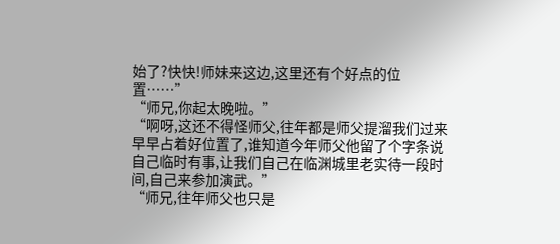始了?快快!师妹来这边,这里还有个好点的位置……”
“师兄,你起太晚啦。”
“啊呀,这还不得怪师父,往年都是师父提溜我们过来早早占着好位置了,谁知道今年师父他留了个字条说自己临时有事,让我们自己在临渊城里老实待一段时间,自己来参加演武。”
“师兄,往年师父也只是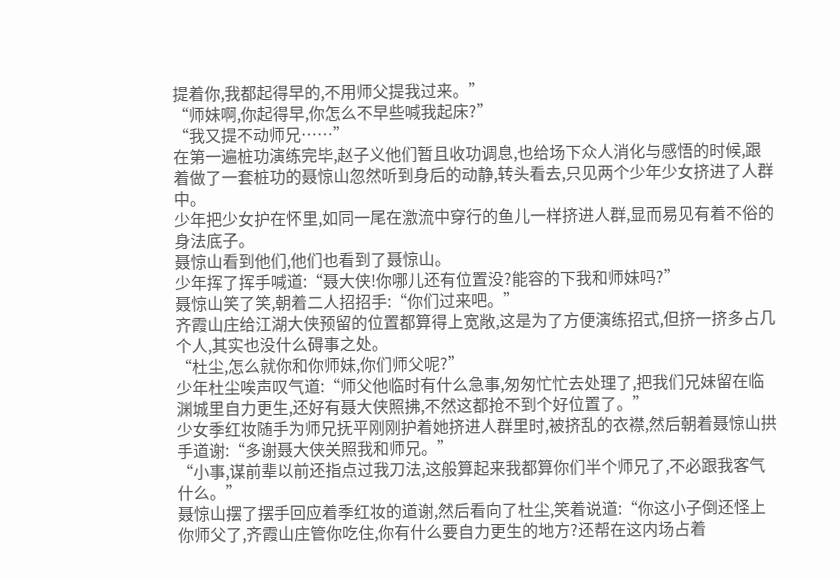提着你,我都起得早的,不用师父提我过来。”
“师妹啊,你起得早,你怎么不早些喊我起床?”
“我又提不动师兄……”
在第一遍桩功演练完毕,赵子义他们暂且收功调息,也给场下众人消化与感悟的时候,跟着做了一套桩功的聂惊山忽然听到身后的动静,转头看去,只见两个少年少女挤进了人群中。
少年把少女护在怀里,如同一尾在激流中穿行的鱼儿一样挤进人群,显而易见有着不俗的身法底子。
聂惊山看到他们,他们也看到了聂惊山。
少年挥了挥手喊道:“聂大侠!你哪儿还有位置没?能容的下我和师妹吗?”
聂惊山笑了笑,朝着二人招招手:“你们过来吧。”
齐霞山庄给江湖大侠预留的位置都算得上宽敞,这是为了方便演练招式,但挤一挤多占几个人,其实也没什么碍事之处。
“杜尘,怎么就你和你师妹,你们师父呢?”
少年杜尘唉声叹气道:“师父他临时有什么急事,匆匆忙忙去处理了,把我们兄妹留在临渊城里自力更生,还好有聂大侠照拂,不然这都抢不到个好位置了。”
少女季红妆随手为师兄抚平刚刚护着她挤进人群里时,被挤乱的衣襟,然后朝着聂惊山拱手道谢:“多谢聂大侠关照我和师兄。”
“小事,谋前辈以前还指点过我刀法,这般算起来我都算你们半个师兄了,不必跟我客气什么。”
聂惊山摆了摆手回应着季红妆的道谢,然后看向了杜尘,笑着说道:“你这小子倒还怪上你师父了,齐霞山庄管你吃住,你有什么要自力更生的地方?还帮在这内场占着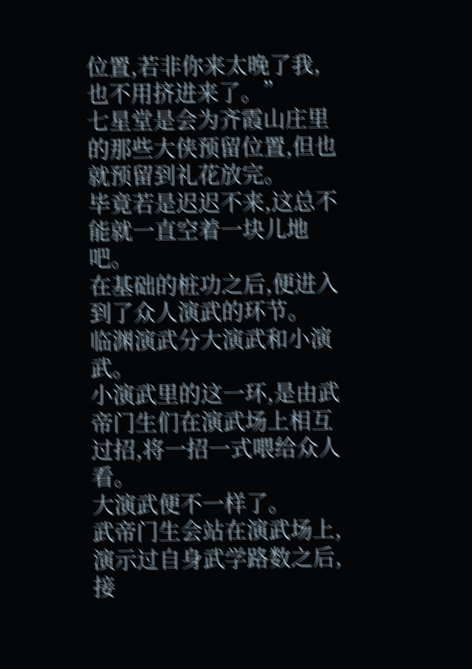位置,若非你来太晚了我,也不用挤进来了。”
七星堂是会为齐霞山庄里的那些大侠预留位置,但也就预留到礼花放完。
毕竟若是迟迟不来,这总不能就一直空着一块儿地吧。
在基础的桩功之后,便进入到了众人演武的环节。
临渊演武分大演武和小演武。
小演武里的这一环,是由武帝门生们在演武场上相互过招,将一招一式喂给众人看。
大演武便不一样了。
武帝门生会站在演武场上,演示过自身武学路数之后,接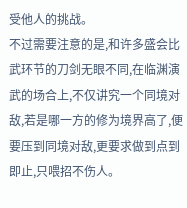受他人的挑战。
不过需要注意的是,和许多盛会比武环节的刀剑无眼不同,在临渊演武的场合上,不仅讲究一个同境对敌,若是哪一方的修为境界高了,便要压到同境对敌,更要求做到点到即止,只喂招不伤人。